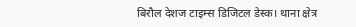बिरौल देशज टाइम्स डिजिटल डेस्क। थाना क्षेत्र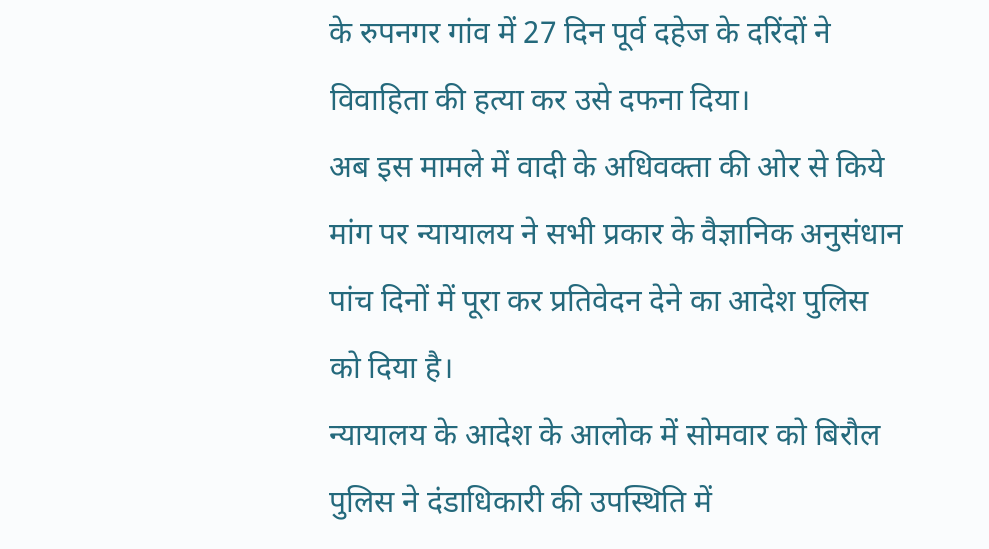के रुपनगर गांव में 27 दिन पूर्व दहेज के दरिंदों ने विवाहिता की हत्या कर उसे दफना दिया।
अब इस मामले में वादी के अधिवक्ता की ओर से किये मांग पर न्यायालय ने सभी प्रकार के वैज्ञानिक अनुसंधान पांच दिनों में पूरा कर प्रतिवेदन देने का आदेश पुलिस को दिया है।
न्यायालय के आदेश के आलोक में सोमवार को बिरौल पुलिस ने दंडाधिकारी की उपस्थिति में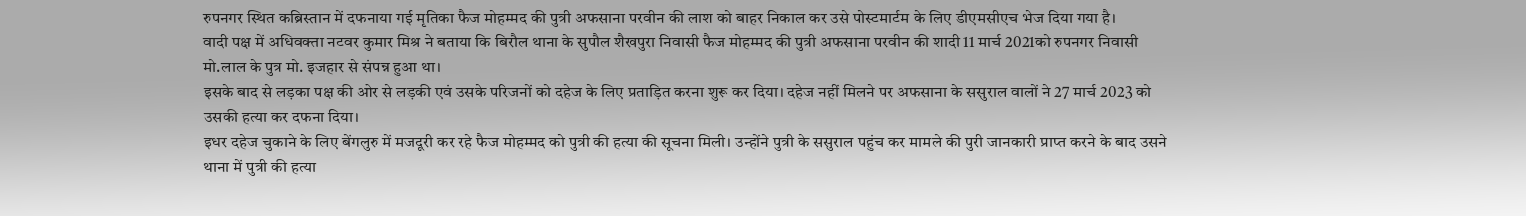रुपनगर स्थित कब्रिस्तान में दफनाया गई मृतिका फैज मोहम्मद की पुत्री अफसाना परवीन की लाश को बाहर निकाल कर उसे पोस्टमार्टम के लिए डीएमसीएच भेज दिया गया है।
वादी पक्ष में अधिवक्ता नटवर कुमार मिश्र ने बताया कि बिरौल थाना के सुपौल शैखपुरा निवासी फैज मोहम्मद की पुत्री अफसाना परवीन की शादी 11 मार्च 2021को रुपनगर निवासी मो.लाल के पुत्र मो. इजहार से संपन्न हुआ था।
इसके बाद से लड़का पक्ष की ओर से लड़की एवं उसके परिजनों को दहेज के लिए प्रताड़ित करना शुरू कर दिया। दहेज नहीं मिलने पर अफसाना के ससुराल वालों ने 27 मार्च 2023 को उसकी हत्या कर दफना दिया।
इधर दहेज चुकाने के लिए बेंगलुरु में मजदूरी कर रहे फैज मोहम्मद को पुत्री की हत्या की सूचना मिली। उन्होंने पुत्री के ससुराल पहुंच कर मामले की पुरी जानकारी प्राप्त करने के बाद उसने थाना में पुत्री की हत्या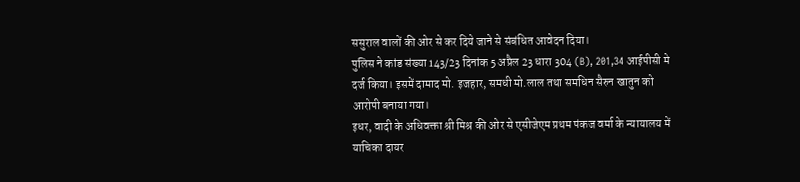ससुराल वालों की ओर से कर दिये जाने से संबंधित आवेदन दिया।
पुलिस ने कांड संख्या 143/23 दिनांक 5 अप्रैल 23 धारा 304 (B), 201,34 आईपीसी मे दर्ज किया। इसमें दामाद मो. इजहार, समधी मो.लाल तथा समधिन सैरुन खातुन को आरोपी बनाया गया।
इधर, वादी के अधिवक्ता श्री मिश्र की ओर से एसीजेएम प्रथम पंकज वर्मा के न्यायालय में याचिका दायर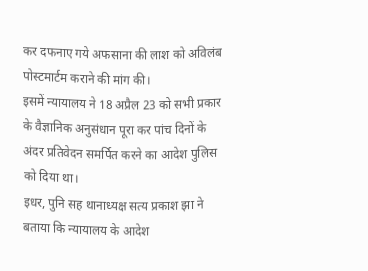कर दफनाए गये अफसाना की लाश को अविलंब पोस्टमार्टम कराने की मांग की।
इसमें न्यायालय ने 18 अप्रैल 23 को सभी प्रकार के वैज्ञानिक अनुसंधान पूरा कर पांच दिनों के अंदर प्रतिवेदन समर्पित करने का आदेश पुलिस को दिया था।
इधर, पुनि सह थानाध्यक्ष सत्य प्रकाश झा ने बताया कि न्यायालय के आदेश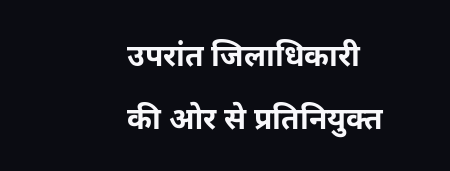उपरांत जिलाधिकारी की ओर से प्रतिनियुक्त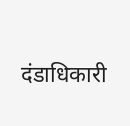दंडाधिकारी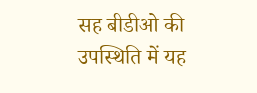सह बीडीओ की उपस्थिति में यह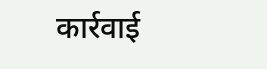कार्रवाई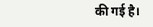की गई है।